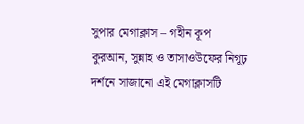সুপার মেগাক্লাস – গহীন কূপ
কুরআন, সুন্নাহ ও তাসাওউফের নিগূঢ় দর্শনে সাজানো এই মেগাক্লাসটি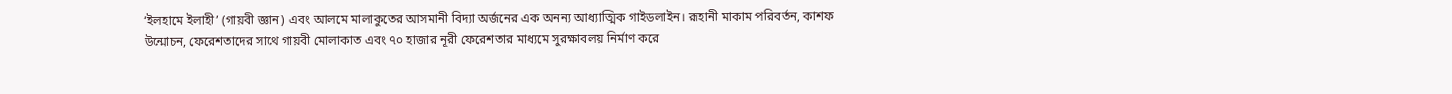‘ইলহামে ইলাহী’ (গায়বী জ্ঞান) এবং আলমে মালাকুতের আসমানী বিদ্যা অর্জনের এক অনন্য আধ্যাত্মিক গাইডলাইন। রূহানী মাকাম পরিবর্তন, কাশফ উন্মোচন, ফেরেশতাদের সাথে গায়বী মোলাকাত এবং ৭০ হাজার নূরী ফেরেশতার মাধ্যমে সুরক্ষাবলয় নির্মাণ করে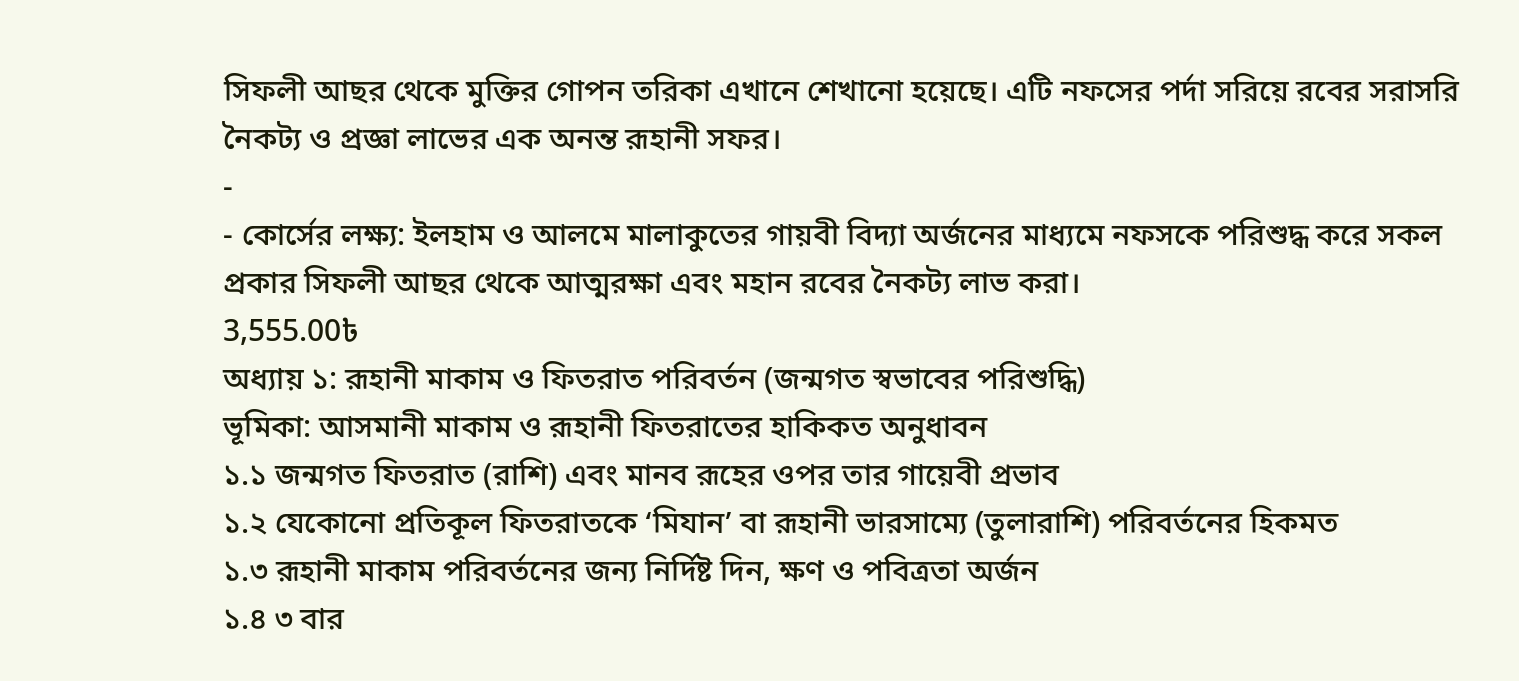সিফলী আছর থেকে মুক্তির গোপন তরিকা এখানে শেখানো হয়েছে। এটি নফসের পর্দা সরিয়ে রবের সরাসরি নৈকট্য ও প্রজ্ঞা লাভের এক অনন্ত রূহানী সফর।
-
- কোর্সের লক্ষ্য: ইলহাম ও আলমে মালাকুতের গায়বী বিদ্যা অর্জনের মাধ্যমে নফসকে পরিশুদ্ধ করে সকল প্রকার সিফলী আছর থেকে আত্মরক্ষা এবং মহান রবের নৈকট্য লাভ করা।
3,555.00৳
অধ্যায় ১: রূহানী মাকাম ও ফিতরাত পরিবর্তন (জন্মগত স্বভাবের পরিশুদ্ধি)
ভূমিকা: আসমানী মাকাম ও রূহানী ফিতরাতের হাকিকত অনুধাবন
১.১ জন্মগত ফিতরাত (রাশি) এবং মানব রূহের ওপর তার গায়েবী প্রভাব
১.২ যেকোনো প্রতিকূল ফিতরাতকে ‘মিযান’ বা রূহানী ভারসাম্যে (তুলারাশি) পরিবর্তনের হিকমত
১.৩ রূহানী মাকাম পরিবর্তনের জন্য নির্দিষ্ট দিন, ক্ষণ ও পবিত্রতা অর্জন
১.৪ ৩ বার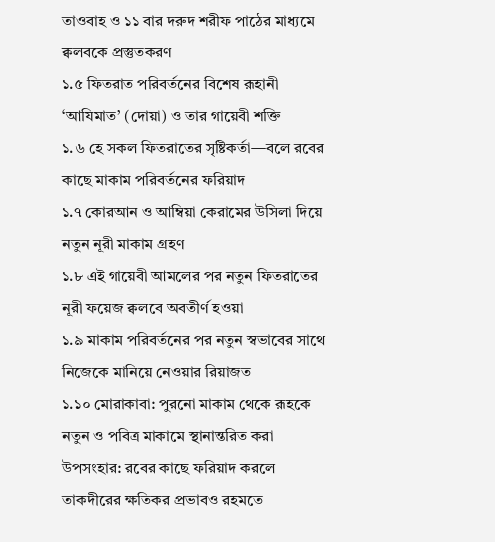তাওবাহ ও ১১ বার দরুদ শরীফ পাঠের মাধ্যমে ক্বলবকে প্রস্তুতকরণ
১.৫ ফিতরাত পরিবর্তনের বিশেষ রূহানী ‘আযিমাত’ (দোয়া) ও তার গায়েবী শক্তি
১.৬ হে সকল ফিতরাতের সৃষ্টিকর্তা—বলে রবের কাছে মাকাম পরিবর্তনের ফরিয়াদ
১.৭ কোরআন ও আম্বিয়া কেরামের উসিলা দিয়ে নতুন নূরী মাকাম গ্রহণ
১.৮ এই গায়েবী আমলের পর নতুন ফিতরাতের নূরী ফয়েজ ক্বলবে অবতীর্ণ হওয়া
১.৯ মাকাম পরিবর্তনের পর নতুন স্বভাবের সাথে নিজেকে মানিয়ে নেওয়ার রিয়াজত
১.১০ মোরাকাবা: পুরনো মাকাম থেকে রূহকে নতুন ও পবিত্র মাকামে স্থানান্তরিত করা
উপসংহার: রবের কাছে ফরিয়াদ করলে তাকদীরের ক্ষতিকর প্রভাবও রহমতে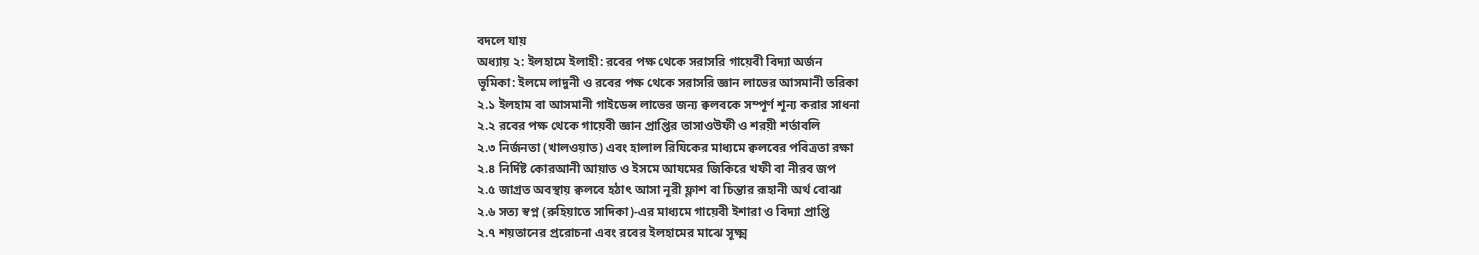বদলে যায়
অধ্যায় ২: ইলহামে ইলাহী: রবের পক্ষ থেকে সরাসরি গায়েবী বিদ্যা অর্জন
ভূমিকা: ইলমে লাদুনী ও রবের পক্ষ থেকে সরাসরি জ্ঞান লাভের আসমানী তরিকা
২.১ ইলহাম বা আসমানী গাইডেন্স লাভের জন্য ক্বলবকে সম্পূর্ণ শূন্য করার সাধনা
২.২ রবের পক্ষ থেকে গায়েবী জ্ঞান প্রাপ্তির তাসাওউফী ও শরয়ী শর্তাবলি
২.৩ নির্জনতা (খালওয়াত) এবং হালাল রিযিকের মাধ্যমে ক্বলবের পবিত্রতা রক্ষা
২.৪ নির্দিষ্ট কোরআনী আয়াত ও ইসমে আযমের জিকিরে খফী বা নীরব জপ
২.৫ জাগ্রত অবস্থায় ক্বলবে হঠাৎ আসা নূরী ফ্লাশ বা চিন্তার রূহানী অর্থ বোঝা
২.৬ সত্য স্বপ্ন (রুহিয়াতে সাদিকা)-এর মাধ্যমে গায়েবী ইশারা ও বিদ্যা প্রাপ্তি
২.৭ শয়তানের প্ররোচনা এবং রবের ইলহামের মাঝে সূক্ষ্ম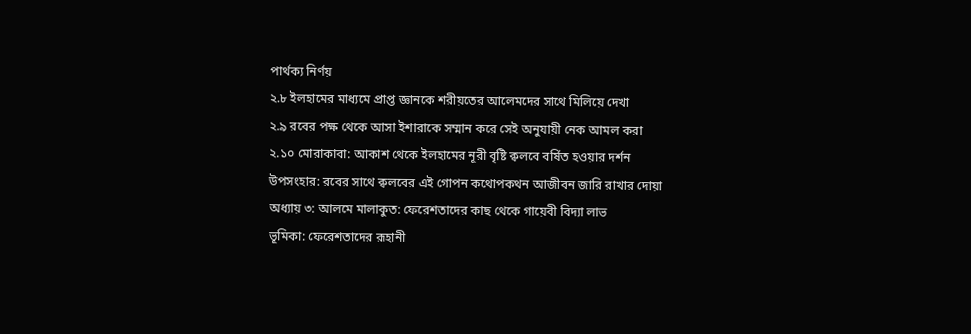পার্থক্য নির্ণয়
২.৮ ইলহামের মাধ্যমে প্রাপ্ত জ্ঞানকে শরীয়তের আলেমদের সাথে মিলিয়ে দেখা
২.৯ রবের পক্ষ থেকে আসা ইশারাকে সম্মান করে সেই অনুযায়ী নেক আমল করা
২.১০ মোরাকাবা: আকাশ থেকে ইলহামের নূরী বৃষ্টি ক্বলবে বর্ষিত হওয়ার দর্শন
উপসংহার: রবের সাথে ক্বলবের এই গোপন কথোপকথন আজীবন জারি রাখার দোয়া
অধ্যায় ৩: আলমে মালাকুত: ফেরেশতাদের কাছ থেকে গায়েবী বিদ্যা লাভ
ভূমিকা: ফেরেশতাদের রূহানী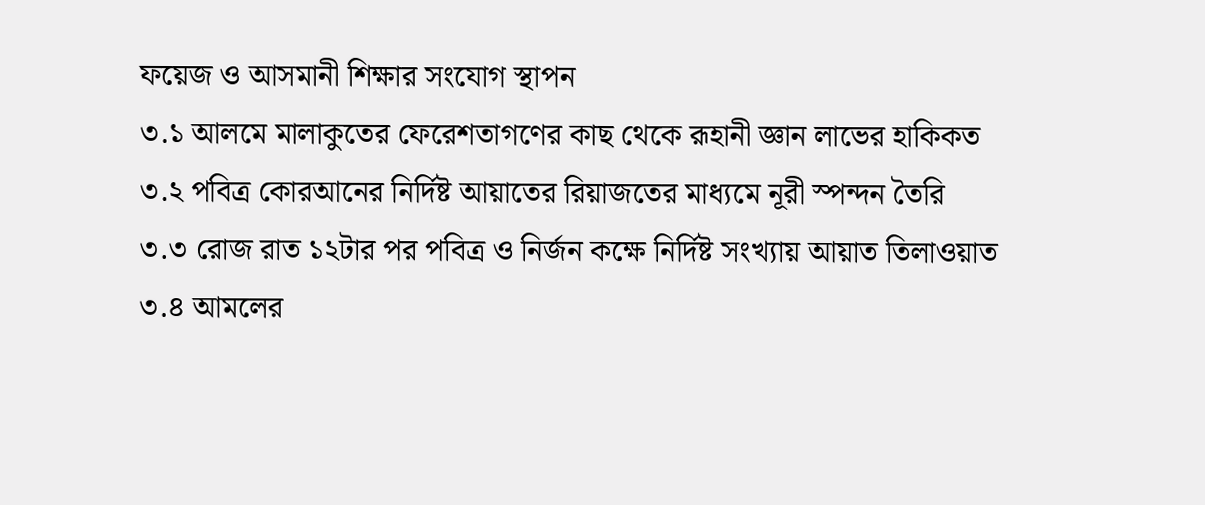ফয়েজ ও আসমানী শিক্ষার সংযোগ স্থাপন
৩.১ আলমে মালাকুতের ফেরেশতাগণের কাছ থেকে রূহানী জ্ঞান লাভের হাকিকত
৩.২ পবিত্র কোরআনের নির্দিষ্ট আয়াতের রিয়াজতের মাধ্যমে নূরী স্পন্দন তৈরি
৩.৩ রোজ রাত ১২টার পর পবিত্র ও নির্জন কক্ষে নির্দিষ্ট সংখ্যায় আয়াত তিলাওয়াত
৩.৪ আমলের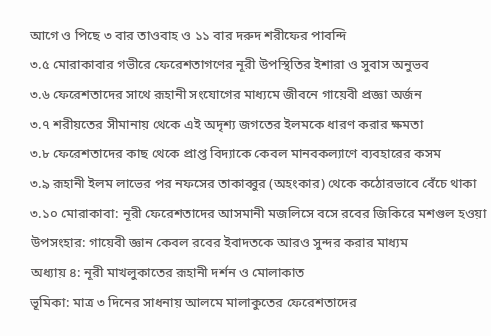আগে ও পিছে ৩ বার তাওবাহ ও ১১ বার দরুদ শরীফের পাবন্দি
৩.৫ মোরাকাবার গভীরে ফেরেশতাগণের নূরী উপস্থিতির ইশারা ও সুবাস অনুভব
৩.৬ ফেরেশতাদের সাথে রূহানী সংযোগের মাধ্যমে জীবনে গায়েবী প্রজ্ঞা অর্জন
৩.৭ শরীয়তের সীমানায় থেকে এই অদৃশ্য জগতের ইলমকে ধারণ করার ক্ষমতা
৩.৮ ফেরেশতাদের কাছ থেকে প্রাপ্ত বিদ্যাকে কেবল মানবকল্যাণে ব্যবহারের কসম
৩.৯ রূহানী ইলম লাভের পর নফসের তাকাব্বুর (অহংকার) থেকে কঠোরভাবে বেঁচে থাকা
৩.১০ মোরাকাবা: নূরী ফেরেশতাদের আসমানী মজলিসে বসে রবের জিকিরে মশগুল হওয়া
উপসংহার: গায়েবী জ্ঞান কেবল রবের ইবাদতকে আরও সুন্দর করার মাধ্যম
অধ্যায় ৪: নূরী মাখলুকাতের রূহানী দর্শন ও মোলাকাত
ভূমিকা: মাত্র ৩ দিনের সাধনায় আলমে মালাকুতের ফেরেশতাদের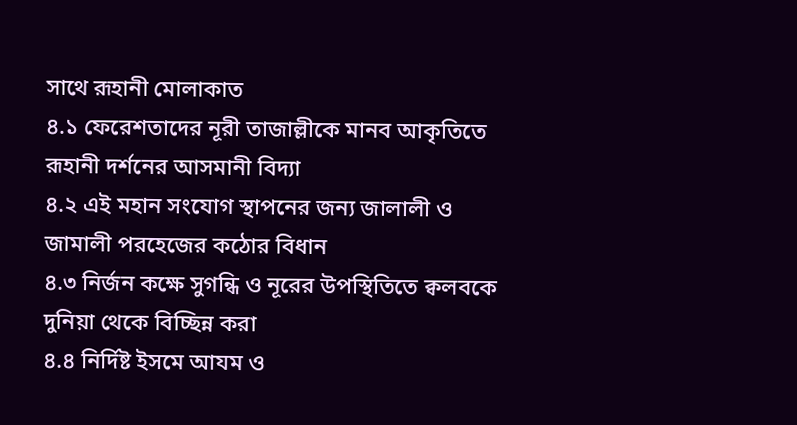সাথে রূহানী মোলাকাত
৪.১ ফেরেশতাদের নূরী তাজাল্লীকে মানব আকৃতিতে রূহানী দর্শনের আসমানী বিদ্যা
৪.২ এই মহান সংযোগ স্থাপনের জন্য জালালী ও জামালী পরহেজের কঠোর বিধান
৪.৩ নির্জন কক্ষে সুগন্ধি ও নূরের উপস্থিতিতে ক্বলবকে দুনিয়া থেকে বিচ্ছিন্ন করা
৪.৪ নির্দিষ্ট ইসমে আযম ও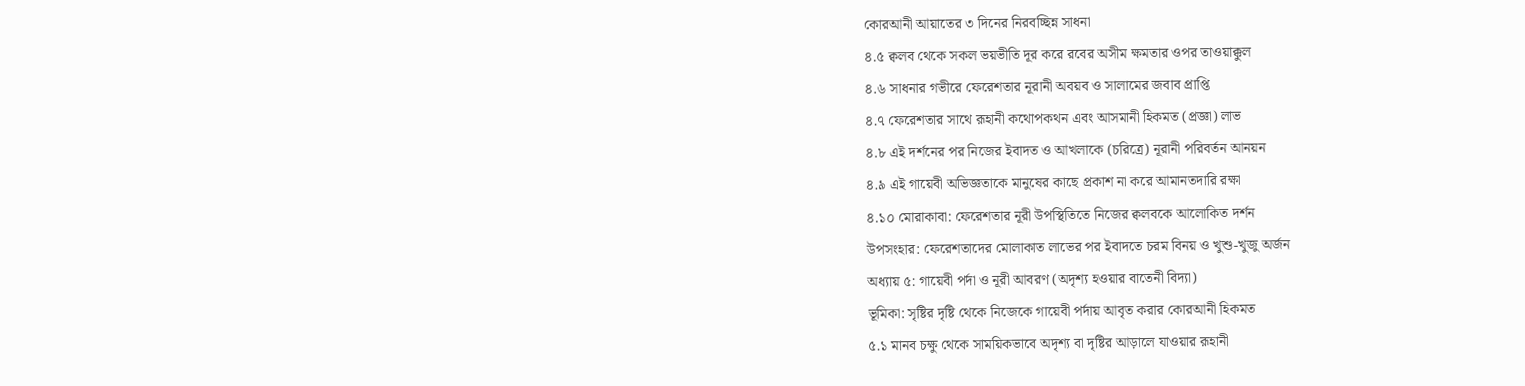কোরআনী আয়াতের ৩ দিনের নিরবচ্ছিন্ন সাধনা
৪.৫ ক্বলব থেকে সকল ভয়ভীতি দূর করে রবের অসীম ক্ষমতার ওপর তাওয়াক্কুল
৪.৬ সাধনার গভীরে ফেরেশতার নূরানী অবয়ব ও সালামের জবাব প্রাপ্তি
৪.৭ ফেরেশতার সাথে রূহানী কথোপকথন এবং আসমানী হিকমত (প্রজ্ঞা) লাভ
৪.৮ এই দর্শনের পর নিজের ইবাদত ও আখলাকে (চরিত্রে) নূরানী পরিবর্তন আনয়ন
৪.৯ এই গায়েবী অভিজ্ঞতাকে মানুষের কাছে প্রকাশ না করে আমানতদারি রক্ষা
৪.১০ মোরাকাবা: ফেরেশতার নূরী উপস্থিতিতে নিজের ক্বলবকে আলোকিত দর্শন
উপসংহার: ফেরেশতাদের মোলাকাত লাভের পর ইবাদতে চরম বিনয় ও খুশু-খুজু অর্জন
অধ্যায় ৫: গায়েবী পর্দা ও নূরী আবরণ (অদৃশ্য হওয়ার বাতেনী বিদ্যা)
ভূমিকা: সৃষ্টির দৃষ্টি থেকে নিজেকে গায়েবী পর্দায় আবৃত করার কোরআনী হিকমত
৫.১ মানব চক্ষু থেকে সাময়িকভাবে অদৃশ্য বা দৃষ্টির আড়ালে যাওয়ার রূহানী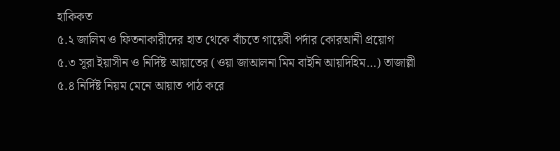হাকিকত
৫.২ জালিম ও ফিতনাকারীদের হাত থেকে বাঁচতে গায়েবী পর্দার কোরআনী প্রয়োগ
৫.৩ সূরা ইয়াসীন ও নির্দিষ্ট আয়াতের (ওয়া জাআলনা মিম বাইনি আয়দিহিম…) তাজাল্লী
৫.৪ নির্দিষ্ট নিয়ম মেনে আয়াত পাঠ করে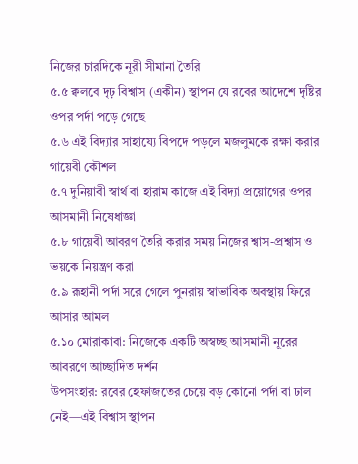নিজের চারদিকে নূরী সীমানা তৈরি
৫.৫ ক্বলবে দৃঢ় বিশ্বাস (একীন) স্থাপন যে রবের আদেশে দৃষ্টির ওপর পর্দা পড়ে গেছে
৫.৬ এই বিদ্যার সাহায্যে বিপদে পড়লে মজলুমকে রক্ষা করার গায়েবী কৌশল
৫.৭ দুনিয়াবী স্বার্থ বা হারাম কাজে এই বিদ্যা প্রয়োগের ওপর আসমানী নিষেধাজ্ঞা
৫.৮ গায়েবী আবরণ তৈরি করার সময় নিজের শ্বাস-প্রশ্বাস ও ভয়কে নিয়ন্ত্রণ করা
৫.৯ রূহানী পর্দা সরে গেলে পুনরায় স্বাভাবিক অবস্থায় ফিরে আসার আমল
৫.১০ মোরাকাবা: নিজেকে একটি অস্বচ্ছ আসমানী নূরের আবরণে আচ্ছাদিত দর্শন
উপসংহার: রবের হেফাজতের চেয়ে বড় কোনো পর্দা বা ঢাল নেই—এই বিশ্বাস স্থাপন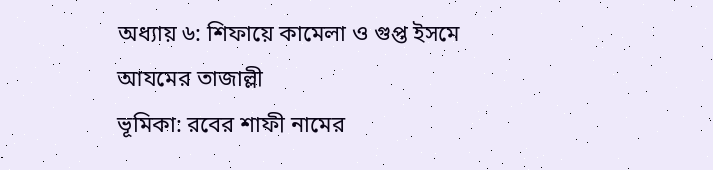অধ্যায় ৬: শিফায়ে কামেলা ও গুপ্ত ইসমে আযমের তাজাল্লী
ভূমিকা: রবের শাফী নামের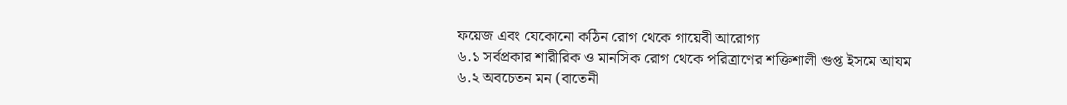ফয়েজ এবং যেকোনো কঠিন রোগ থেকে গায়েবী আরোগ্য
৬.১ সর্বপ্রকার শারীরিক ও মানসিক রোগ থেকে পরিত্রাণের শক্তিশালী গুপ্ত ইসমে আযম
৬.২ অবচেতন মন (বাতেনী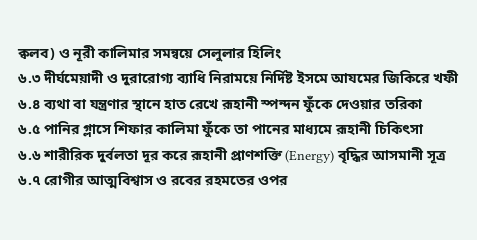ক্বলব) ও নূরী কালিমার সমন্বয়ে সেলুলার হিলিং
৬.৩ দীর্ঘমেয়াদী ও দুরারোগ্য ব্যাধি নিরাময়ে নির্দিষ্ট ইসমে আযমের জিকিরে খফী
৬.৪ ব্যথা বা যন্ত্রণার স্থানে হাত রেখে রূহানী স্পন্দন ফুঁকে দেওয়ার তরিকা
৬.৫ পানির গ্লাসে শিফার কালিমা ফুঁকে তা পানের মাধ্যমে রূহানী চিকিৎসা
৬.৬ শারীরিক দুর্বলতা দূর করে রূহানী প্রাণশক্তি (Energy) বৃদ্ধির আসমানী সূত্র
৬.৭ রোগীর আত্মবিশ্বাস ও রবের রহমতের ওপর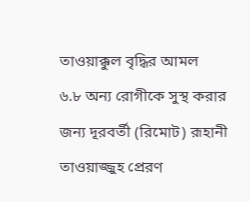তাওয়াক্কুল বৃদ্ধির আমল
৬.৮ অন্য রোগীকে সুস্থ করার জন্য দূরবর্তী (রিমোট) রূহানী তাওয়াজ্জুহ প্রেরণ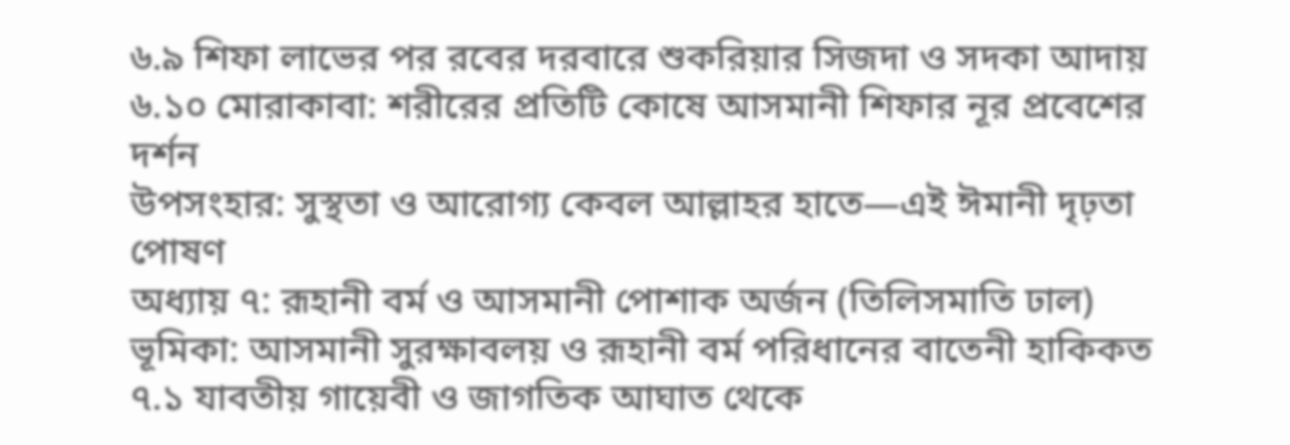৬.৯ শিফা লাভের পর রবের দরবারে শুকরিয়ার সিজদা ও সদকা আদায়
৬.১০ মোরাকাবা: শরীরের প্রতিটি কোষে আসমানী শিফার নূর প্রবেশের দর্শন
উপসংহার: সুস্থতা ও আরোগ্য কেবল আল্লাহর হাতে—এই ঈমানী দৃঢ়তা পোষণ
অধ্যায় ৭: রূহানী বর্ম ও আসমানী পোশাক অর্জন (তিলিসমাতি ঢাল)
ভূমিকা: আসমানী সুরক্ষাবলয় ও রূহানী বর্ম পরিধানের বাতেনী হাকিকত
৭.১ যাবতীয় গায়েবী ও জাগতিক আঘাত থেকে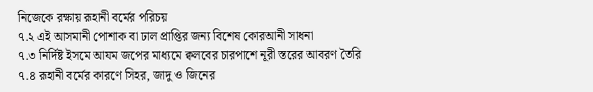নিজেকে রক্ষায় রূহানী বর্মের পরিচয়
৭.২ এই আসমানী পোশাক বা ঢাল প্রাপ্তির জন্য বিশেষ কোরআনী সাধনা
৭.৩ নির্দিষ্ট ইসমে আযম জপের মাধ্যমে ক্বলবের চারপাশে নূরী স্তরের আবরণ তৈরি
৭.৪ রূহানী বর্মের কারণে সিহর, জাদু ও জিনের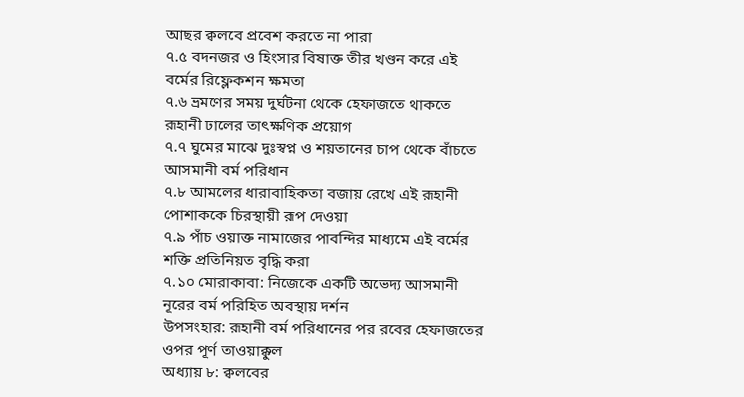আছর ক্বলবে প্রবেশ করতে না পারা
৭.৫ বদনজর ও হিংসার বিষাক্ত তীর খণ্ডন করে এই বর্মের রিফ্লেকশন ক্ষমতা
৭.৬ ভ্রমণের সময় দুর্ঘটনা থেকে হেফাজতে থাকতে রূহানী ঢালের তাৎক্ষণিক প্রয়োগ
৭.৭ ঘুমের মাঝে দুঃস্বপ্ন ও শয়তানের চাপ থেকে বাঁচতে আসমানী বর্ম পরিধান
৭.৮ আমলের ধারাবাহিকতা বজায় রেখে এই রূহানী পোশাককে চিরস্থায়ী রূপ দেওয়া
৭.৯ পাঁচ ওয়াক্ত নামাজের পাবন্দির মাধ্যমে এই বর্মের শক্তি প্রতিনিয়ত বৃদ্ধি করা
৭.১০ মোরাকাবা: নিজেকে একটি অভেদ্য আসমানী নূরের বর্ম পরিহিত অবস্থায় দর্শন
উপসংহার: রূহানী বর্ম পরিধানের পর রবের হেফাজতের ওপর পূর্ণ তাওয়াক্কুল
অধ্যায় ৮: ক্বলবের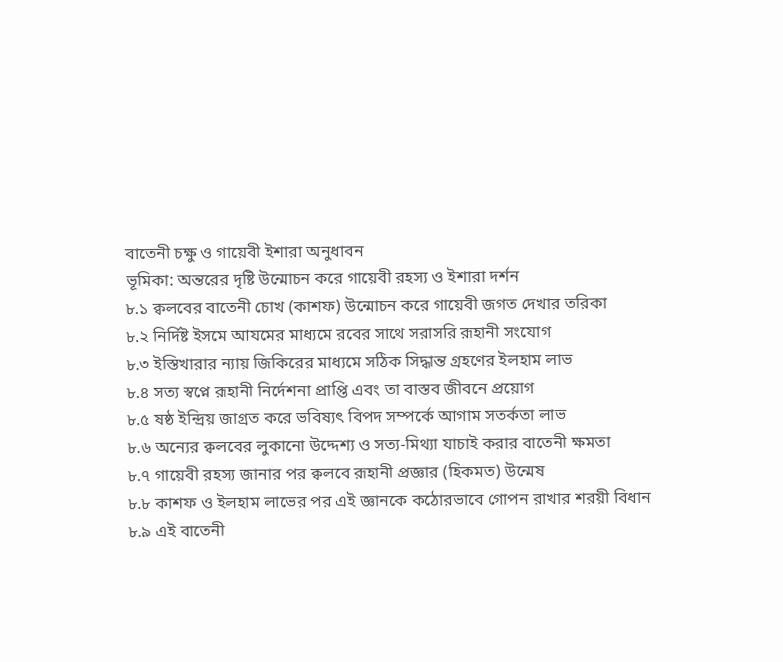বাতেনী চক্ষু ও গায়েবী ইশারা অনুধাবন
ভূমিকা: অন্তরের দৃষ্টি উন্মোচন করে গায়েবী রহস্য ও ইশারা দর্শন
৮.১ ক্বলবের বাতেনী চোখ (কাশফ) উন্মোচন করে গায়েবী জগত দেখার তরিকা
৮.২ নির্দিষ্ট ইসমে আযমের মাধ্যমে রবের সাথে সরাসরি রূহানী সংযোগ
৮.৩ ইস্তিখারার ন্যায় জিকিরের মাধ্যমে সঠিক সিদ্ধান্ত গ্রহণের ইলহাম লাভ
৮.৪ সত্য স্বপ্নে রূহানী নির্দেশনা প্রাপ্তি এবং তা বাস্তব জীবনে প্রয়োগ
৮.৫ ষষ্ঠ ইন্দ্রিয় জাগ্রত করে ভবিষ্যৎ বিপদ সম্পর্কে আগাম সতর্কতা লাভ
৮.৬ অন্যের ক্বলবের লুকানো উদ্দেশ্য ও সত্য-মিথ্যা যাচাই করার বাতেনী ক্ষমতা
৮.৭ গায়েবী রহস্য জানার পর ক্বলবে রূহানী প্রজ্ঞার (হিকমত) উন্মেষ
৮.৮ কাশফ ও ইলহাম লাভের পর এই জ্ঞানকে কঠোরভাবে গোপন রাখার শরয়ী বিধান
৮.৯ এই বাতেনী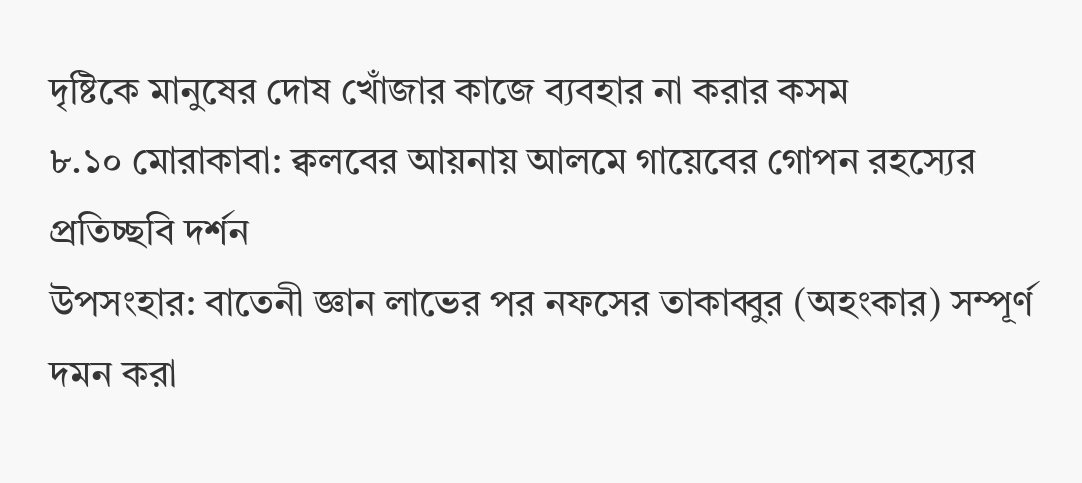দৃষ্টিকে মানুষের দোষ খোঁজার কাজে ব্যবহার না করার কসম
৮.১০ মোরাকাবা: ক্বলবের আয়নায় আলমে গায়েবের গোপন রহস্যের প্রতিচ্ছবি দর্শন
উপসংহার: বাতেনী জ্ঞান লাভের পর নফসের তাকাব্বুর (অহংকার) সম্পূর্ণ দমন করা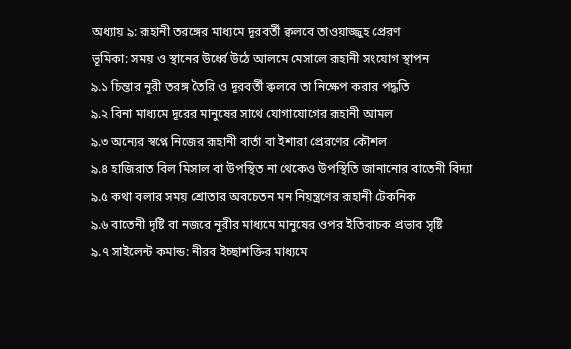অধ্যায় ৯: রূহানী তরঙ্গের মাধ্যমে দূরবর্তী ক্বলবে তাওয়াজ্জুহ প্রেরণ
ভূমিকা: সময় ও স্থানের উর্ধ্বে উঠে আলমে মেসালে রূহানী সংযোগ স্থাপন
৯.১ চিন্তার নূরী তরঙ্গ তৈরি ও দূরবর্তী ক্বলবে তা নিক্ষেপ করার পদ্ধতি
৯.২ বিনা মাধ্যমে দূরের মানুষের সাথে যোগাযোগের রূহানী আমল
৯.৩ অন্যের স্বপ্নে নিজের রূহানী বার্তা বা ইশারা প্রেরণের কৌশল
৯.৪ হাজিরাত বিল মিসাল বা উপস্থিত না থেকেও উপস্থিতি জানানোর বাতেনী বিদ্যা
৯.৫ কথা বলার সময় শ্রোতার অবচেতন মন নিয়ন্ত্রণের রূহানী টেকনিক
৯.৬ বাতেনী দৃষ্টি বা নজরে নূরীর মাধ্যমে মানুষের ওপর ইতিবাচক প্রভাব সৃষ্টি
৯.৭ সাইলেন্ট কমান্ড: নীরব ইচ্ছাশক্তির মাধ্যমে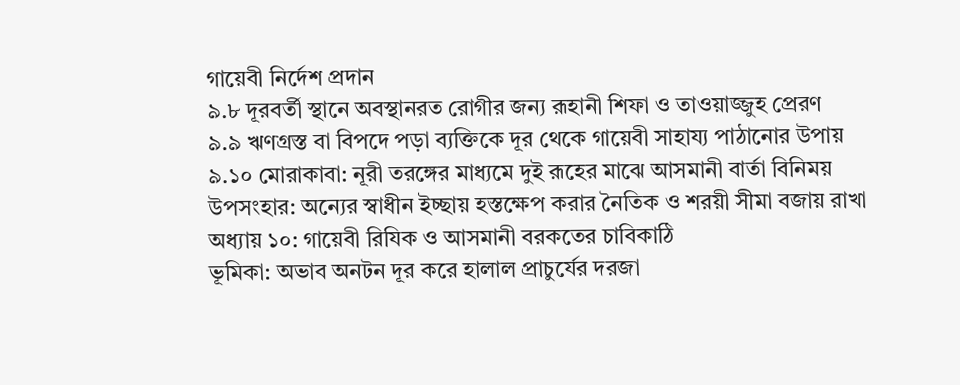গায়েবী নির্দেশ প্রদান
৯.৮ দূরবর্তী স্থানে অবস্থানরত রোগীর জন্য রূহানী শিফা ও তাওয়াজ্জুহ প্রেরণ
৯.৯ ঋণগ্রস্ত বা বিপদে পড়া ব্যক্তিকে দূর থেকে গায়েবী সাহায্য পাঠানোর উপায়
৯.১০ মোরাকাবা: নূরী তরঙ্গের মাধ্যমে দুই রূহের মাঝে আসমানী বার্তা বিনিময়
উপসংহার: অন্যের স্বাধীন ইচ্ছায় হস্তক্ষেপ করার নৈতিক ও শরয়ী সীমা বজায় রাখা
অধ্যায় ১০: গায়েবী রিযিক ও আসমানী বরকতের চাবিকাঠি
ভূমিকা: অভাব অনটন দূর করে হালাল প্রাচুর্যের দরজা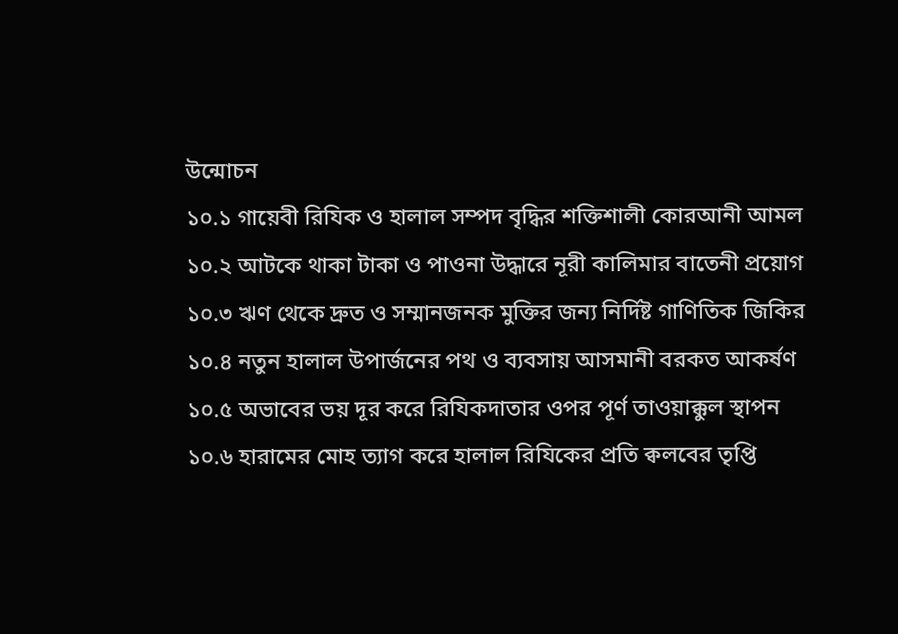উন্মোচন
১০.১ গায়েবী রিযিক ও হালাল সম্পদ বৃদ্ধির শক্তিশালী কোরআনী আমল
১০.২ আটকে থাকা টাকা ও পাওনা উদ্ধারে নূরী কালিমার বাতেনী প্রয়োগ
১০.৩ ঋণ থেকে দ্রুত ও সম্মানজনক মুক্তির জন্য নির্দিষ্ট গাণিতিক জিকির
১০.৪ নতুন হালাল উপার্জনের পথ ও ব্যবসায় আসমানী বরকত আকর্ষণ
১০.৫ অভাবের ভয় দূর করে রিযিকদাতার ওপর পূর্ণ তাওয়াক্কুল স্থাপন
১০.৬ হারামের মোহ ত্যাগ করে হালাল রিযিকের প্রতি ক্বলবের তৃপ্তি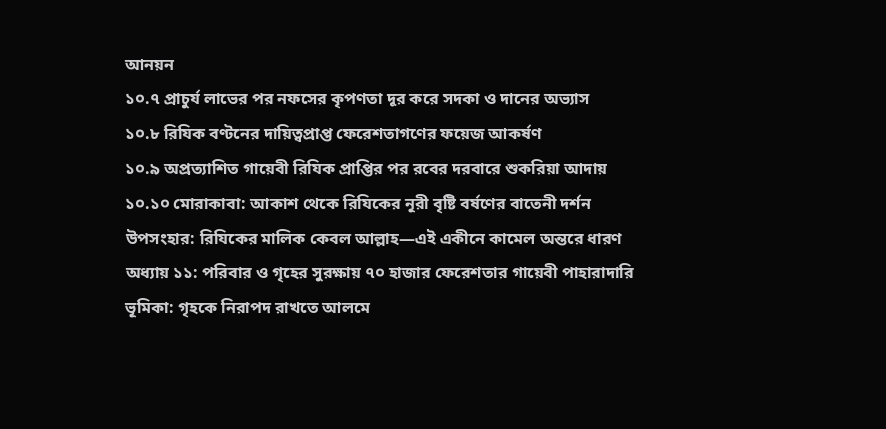আনয়ন
১০.৭ প্রাচুর্য লাভের পর নফসের কৃপণতা দূর করে সদকা ও দানের অভ্যাস
১০.৮ রিযিক বণ্টনের দায়িত্বপ্রাপ্ত ফেরেশতাগণের ফয়েজ আকর্ষণ
১০.৯ অপ্রত্যাশিত গায়েবী রিযিক প্রাপ্তির পর রবের দরবারে শুকরিয়া আদায়
১০.১০ মোরাকাবা: আকাশ থেকে রিযিকের নূরী বৃষ্টি বর্ষণের বাতেনী দর্শন
উপসংহার: রিযিকের মালিক কেবল আল্লাহ—এই একীনে কামেল অন্তরে ধারণ
অধ্যায় ১১: পরিবার ও গৃহের সুরক্ষায় ৭০ হাজার ফেরেশতার গায়েবী পাহারাদারি
ভূমিকা: গৃহকে নিরাপদ রাখতে আলমে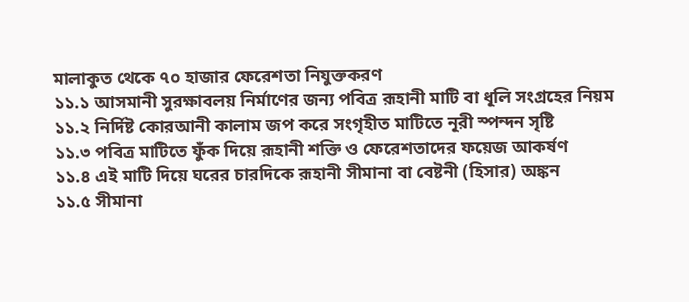মালাকুত থেকে ৭০ হাজার ফেরেশতা নিযুক্তকরণ
১১.১ আসমানী সুরক্ষাবলয় নির্মাণের জন্য পবিত্র রূহানী মাটি বা ধূলি সংগ্রহের নিয়ম
১১.২ নির্দিষ্ট কোরআনী কালাম জপ করে সংগৃহীত মাটিতে নূরী স্পন্দন সৃষ্টি
১১.৩ পবিত্র মাটিতে ফুঁক দিয়ে রূহানী শক্তি ও ফেরেশতাদের ফয়েজ আকর্ষণ
১১.৪ এই মাটি দিয়ে ঘরের চারদিকে রূহানী সীমানা বা বেষ্টনী (হিসার) অঙ্কন
১১.৫ সীমানা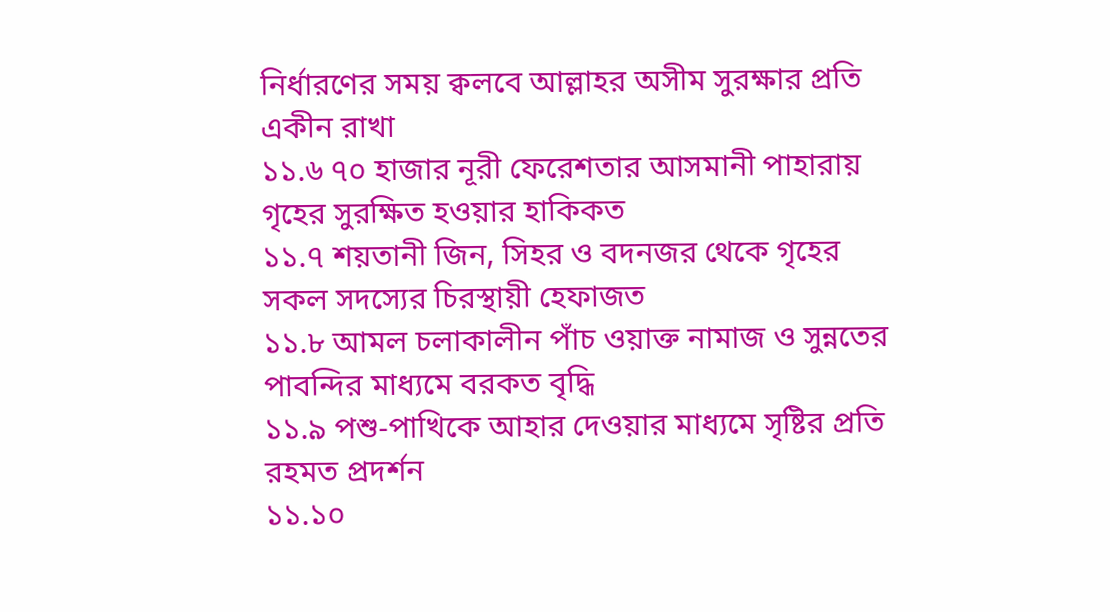নির্ধারণের সময় ক্বলবে আল্লাহর অসীম সুরক্ষার প্রতি একীন রাখা
১১.৬ ৭০ হাজার নূরী ফেরেশতার আসমানী পাহারায় গৃহের সুরক্ষিত হওয়ার হাকিকত
১১.৭ শয়তানী জিন, সিহর ও বদনজর থেকে গৃহের সকল সদস্যের চিরস্থায়ী হেফাজত
১১.৮ আমল চলাকালীন পাঁচ ওয়াক্ত নামাজ ও সুন্নতের পাবন্দির মাধ্যমে বরকত বৃদ্ধি
১১.৯ পশু-পাখিকে আহার দেওয়ার মাধ্যমে সৃষ্টির প্রতি রহমত প্রদর্শন
১১.১০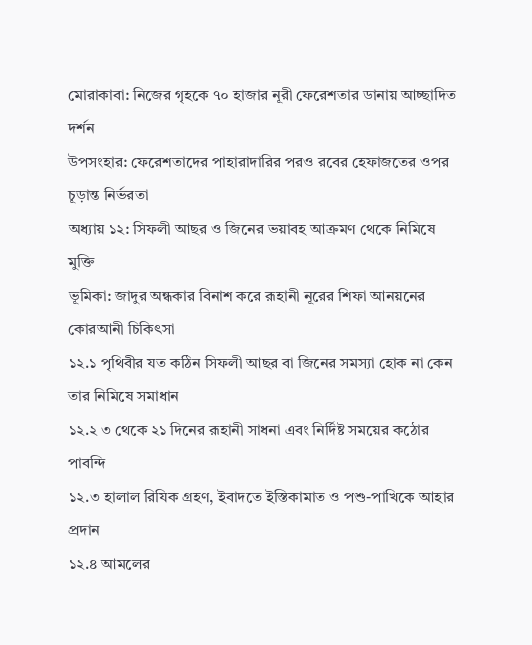মোরাকাবা: নিজের গৃহকে ৭০ হাজার নূরী ফেরেশতার ডানায় আচ্ছাদিত দর্শন
উপসংহার: ফেরেশতাদের পাহারাদারির পরও রবের হেফাজতের ওপর চূড়ান্ত নির্ভরতা
অধ্যায় ১২: সিফলী আছর ও জিনের ভয়াবহ আক্রমণ থেকে নিমিষে মুক্তি
ভূমিকা: জাদুর অন্ধকার বিনাশ করে রূহানী নূরের শিফা আনয়নের কোরআনী চিকিৎসা
১২.১ পৃথিবীর যত কঠিন সিফলী আছর বা জিনের সমস্যা হোক না কেন তার নিমিষে সমাধান
১২.২ ৩ থেকে ২১ দিনের রূহানী সাধনা এবং নির্দিষ্ট সময়ের কঠোর পাবন্দি
১২.৩ হালাল রিযিক গ্রহণ, ইবাদতে ইস্তিকামাত ও পশু-পাখিকে আহার প্রদান
১২.৪ আমলের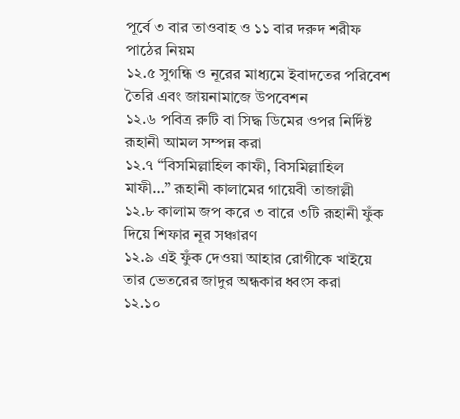পূর্বে ৩ বার তাওবাহ ও ১১ বার দরুদ শরীফ পাঠের নিয়ম
১২.৫ সুগন্ধি ও নূরের মাধ্যমে ইবাদতের পরিবেশ তৈরি এবং জায়নামাজে উপবেশন
১২.৬ পবিত্র রুটি বা সিদ্ধ ডিমের ওপর নির্দিষ্ট রূহানী আমল সম্পন্ন করা
১২.৭ “বিসমিল্লাহিল কাফী, বিসমিল্লাহিল মাফী…” রূহানী কালামের গায়েবী তাজাল্লী
১২.৮ কালাম জপ করে ৩ বারে ৩টি রূহানী ফুঁক দিয়ে শিফার নূর সঞ্চারণ
১২.৯ এই ফুঁক দেওয়া আহার রোগীকে খাইয়ে তার ভেতরের জাদুর অন্ধকার ধ্বংস করা
১২.১০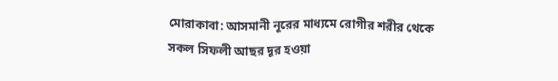মোরাকাবা: আসমানী নূরের মাধ্যমে রোগীর শরীর থেকে সকল সিফলী আছর দূর হওয়া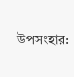উপসংহার: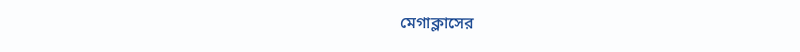মেগাক্লাসের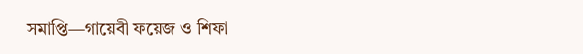সমাপ্তি—গায়েবী ফয়েজ ও শিফা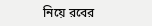নিয়ে রবের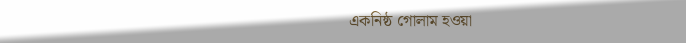একনিষ্ঠ গোলাম হওয়া